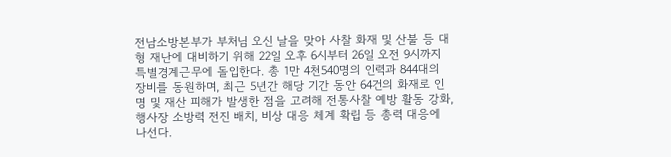전남소방본부가 부처님 오신 날을 맞아 사찰 화재 및 산불 등 대형 재난에 대비하기 위해 22일 오후 6시부터 26일 오전 9시까지 특별경계근무에 돌입한다. 총 1만 4천540명의 인력과 844대의 장비를 동원하며, 최근 5년간 해당 기간 동안 64건의 화재로 인명 및 재산 피해가 발생한 점을 고려해 전통사찰 예방 활동 강화, 행사장 소방력 전진 배치, 비상 대응 체계 확립 등 총력 대응에 나선다.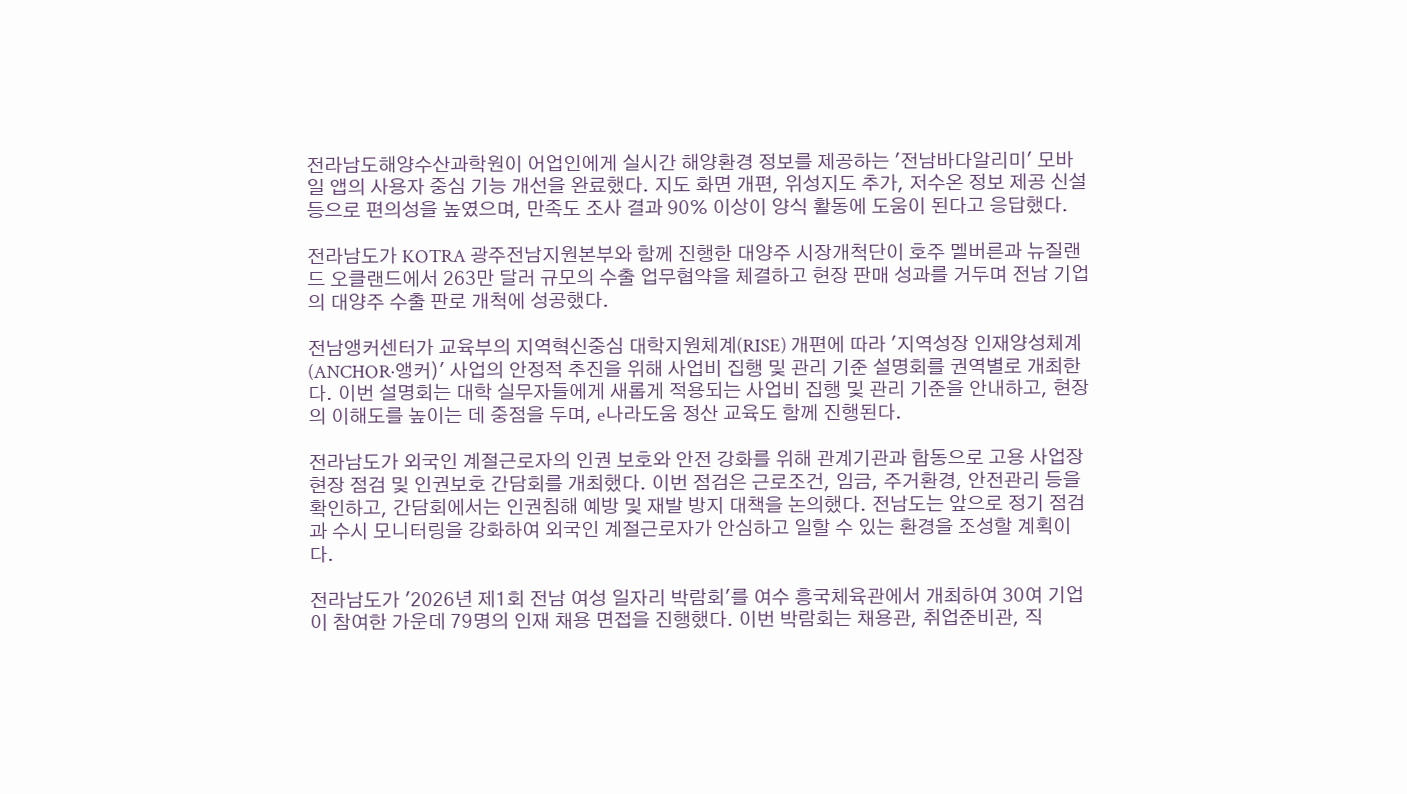전라남도해양수산과학원이 어업인에게 실시간 해양환경 정보를 제공하는 '전남바다알리미' 모바일 앱의 사용자 중심 기능 개선을 완료했다. 지도 화면 개편, 위성지도 추가, 저수온 정보 제공 신설 등으로 편의성을 높였으며, 만족도 조사 결과 90% 이상이 양식 활동에 도움이 된다고 응답했다.

전라남도가 KOTRA 광주전남지원본부와 함께 진행한 대양주 시장개척단이 호주 멜버른과 뉴질랜드 오클랜드에서 263만 달러 규모의 수출 업무협약을 체결하고 현장 판매 성과를 거두며 전남 기업의 대양주 수출 판로 개척에 성공했다.

전남앵커센터가 교육부의 지역혁신중심 대학지원체계(RISE) 개편에 따라 '지역성장 인재양성체계(ANCHOR·앵커)' 사업의 안정적 추진을 위해 사업비 집행 및 관리 기준 설명회를 권역별로 개최한다. 이번 설명회는 대학 실무자들에게 새롭게 적용되는 사업비 집행 및 관리 기준을 안내하고, 현장의 이해도를 높이는 데 중점을 두며, e나라도움 정산 교육도 함께 진행된다.

전라남도가 외국인 계절근로자의 인권 보호와 안전 강화를 위해 관계기관과 합동으로 고용 사업장 현장 점검 및 인권보호 간담회를 개최했다. 이번 점검은 근로조건, 임금, 주거환경, 안전관리 등을 확인하고, 간담회에서는 인권침해 예방 및 재발 방지 대책을 논의했다. 전남도는 앞으로 정기 점검과 수시 모니터링을 강화하여 외국인 계절근로자가 안심하고 일할 수 있는 환경을 조성할 계획이다.

전라남도가 '2026년 제1회 전남 여성 일자리 박람회'를 여수 흥국체육관에서 개최하여 30여 기업이 참여한 가운데 79명의 인재 채용 면접을 진행했다. 이번 박람회는 채용관, 취업준비관, 직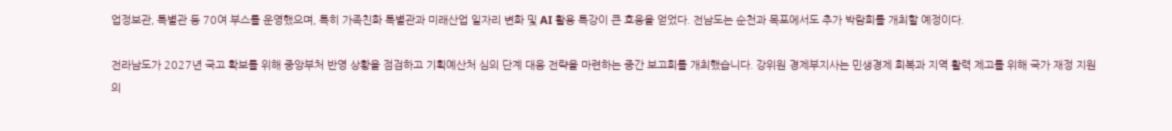업정보관, 특별관 등 70여 부스를 운영했으며, 특히 가족친화 특별관과 미래산업 일자리 변화 및 AI 활용 특강이 큰 호응을 얻었다. 전남도는 순천과 목포에서도 추가 박람회를 개최할 예정이다.

전라남도가 2027년 국고 확보를 위해 중앙부처 반영 상황을 점검하고 기획예산처 심의 단계 대응 전략을 마련하는 중간 보고회를 개최했습니다. 강위원 경제부지사는 민생경제 회복과 지역 활력 제고를 위해 국가 재정 지원의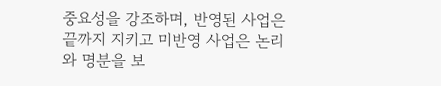중요성을 강조하며, 반영된 사업은 끝까지 지키고 미반영 사업은 논리와 명분을 보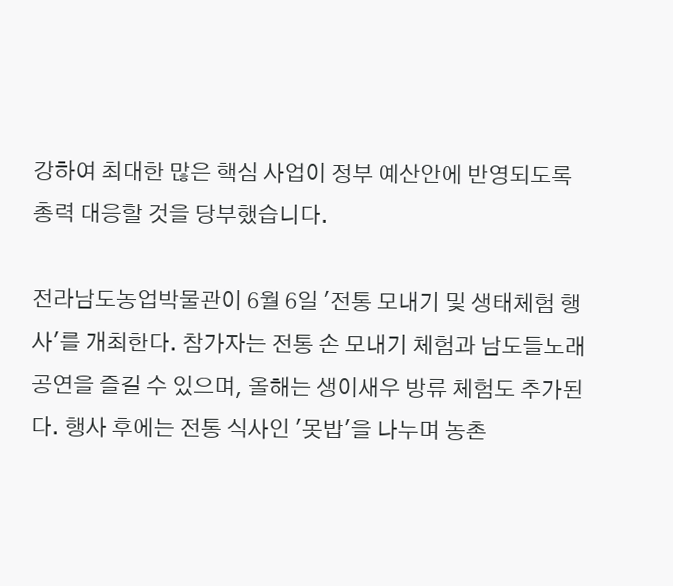강하여 최대한 많은 핵심 사업이 정부 예산안에 반영되도록 총력 대응할 것을 당부했습니다.

전라남도농업박물관이 6월 6일 '전통 모내기 및 생태체험 행사'를 개최한다. 참가자는 전통 손 모내기 체험과 남도들노래 공연을 즐길 수 있으며, 올해는 생이새우 방류 체험도 추가된다. 행사 후에는 전통 식사인 '못밥'을 나누며 농촌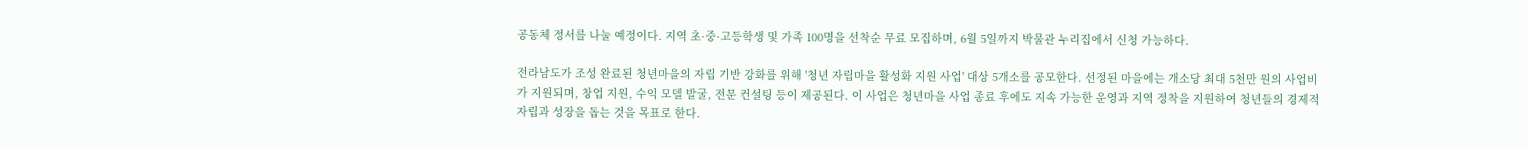공동체 정서를 나눌 예정이다. 지역 초·중·고등학생 및 가족 100명을 선착순 무료 모집하며, 6월 5일까지 박물관 누리집에서 신청 가능하다.

전라남도가 조성 완료된 청년마을의 자립 기반 강화를 위해 '청년 자립마을 활성화 지원 사업' 대상 5개소를 공모한다. 선정된 마을에는 개소당 최대 5천만 원의 사업비가 지원되며, 창업 지원, 수익 모델 발굴, 전문 컨설팅 등이 제공된다. 이 사업은 청년마을 사업 종료 후에도 지속 가능한 운영과 지역 정착을 지원하여 청년들의 경제적 자립과 성장을 돕는 것을 목표로 한다.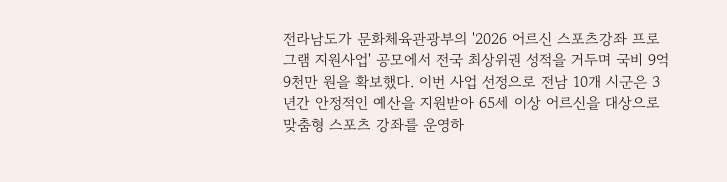전라남도가 문화체육관광부의 '2026 어르신 스포츠강좌 프로그램 지원사업' 공모에서 전국 최상위권 성적을 거두며 국비 9억 9천만 원을 확보했다. 이번 사업 선정으로 전남 10개 시군은 3년간 안정적인 예산을 지원받아 65세 이상 어르신을 대상으로 맞춤형 스포츠 강좌를 운영하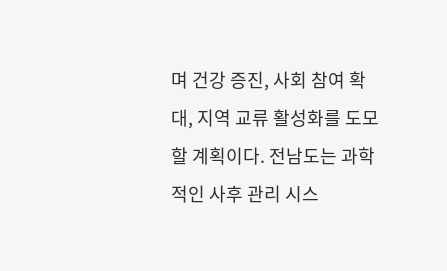며 건강 증진, 사회 참여 확대, 지역 교류 활성화를 도모할 계획이다. 전남도는 과학적인 사후 관리 시스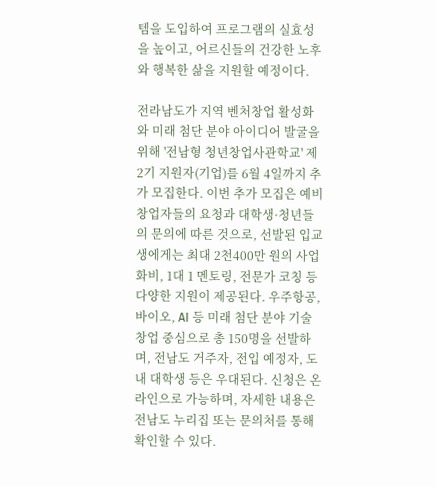템을 도입하여 프로그램의 실효성을 높이고, 어르신들의 건강한 노후와 행복한 삶을 지원할 예정이다.

전라남도가 지역 벤처창업 활성화와 미래 첨단 분야 아이디어 발굴을 위해 '전남형 청년창업사관학교' 제2기 지원자(기업)를 6월 4일까지 추가 모집한다. 이번 추가 모집은 예비 창업자들의 요청과 대학생·청년들의 문의에 따른 것으로, 선발된 입교생에게는 최대 2천400만 원의 사업화비, 1대 1 멘토링, 전문가 코칭 등 다양한 지원이 제공된다. 우주항공, 바이오, AI 등 미래 첨단 분야 기술 창업 중심으로 총 150명을 선발하며, 전남도 거주자, 전입 예정자, 도내 대학생 등은 우대된다. 신청은 온라인으로 가능하며, 자세한 내용은 전남도 누리집 또는 문의처를 통해 확인할 수 있다.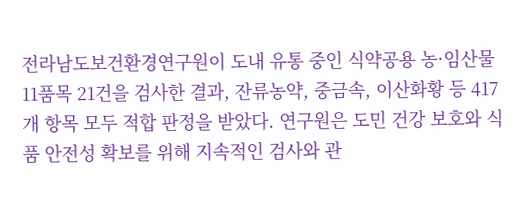전라남도보건환경연구원이 도내 유통 중인 식약공용 농·임산물 11품목 21건을 검사한 결과, 잔류농약, 중금속, 이산화황 등 417개 항목 모두 적합 판정을 받았다. 연구원은 도민 건강 보호와 식품 안전성 확보를 위해 지속적인 검사와 관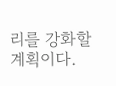리를 강화할 계획이다.